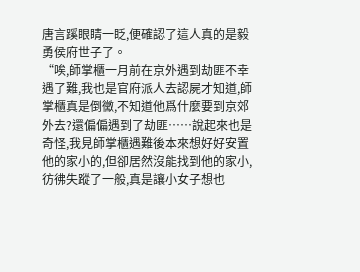唐言蹊眼睛一眨,便確認了這人真的是毅勇侯府世子了。
“唉,師掌櫃一月前在京外遇到劫匪不幸遇了難,我也是官府派人去認屍才知道,師掌櫃真是倒黴,不知道他爲什麼要到京郊外去?還偏偏遇到了劫匪……說起來也是奇怪,我見師掌櫃遇難後本來想好好安置他的家小的,但卻居然沒能找到他的家小,彷彿失蹤了一般,真是讓小女子想也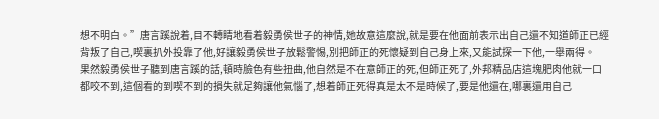想不明白。”唐言蹊說着,目不轉睛地看着毅勇侯世子的神情,她故意這麼說,就是要在他面前表示出自己還不知道師正已經背叛了自己,喫裏扒外投靠了他,好讓毅勇侯世子放鬆警惕,別把師正的死懷疑到自己身上來,又能試探一下他,一舉兩得。
果然毅勇侯世子聽到唐言蹊的話,頓時臉色有些扭曲,他自然是不在意師正的死,但師正死了,外邦精品店這塊肥肉他就一口都咬不到,這個看的到喫不到的損失就足夠讓他氣惱了,想着師正死得真是太不是時候了,要是他還在,哪裏還用自己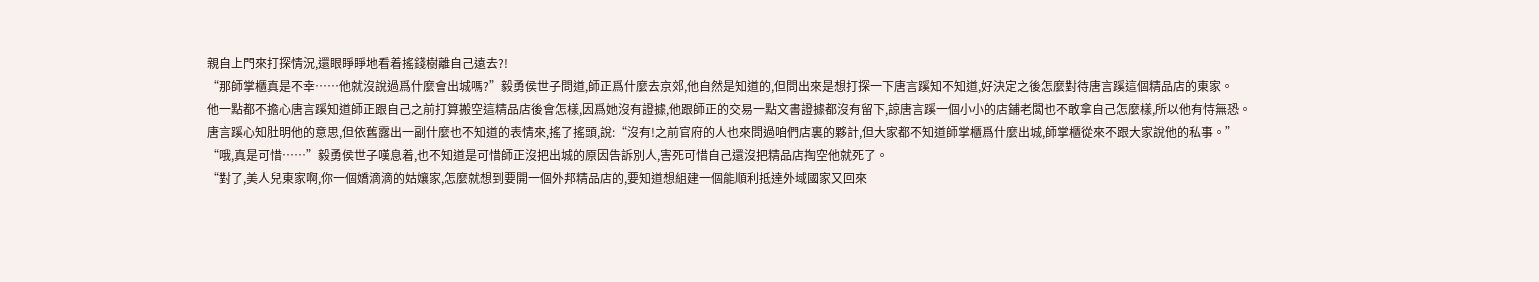親自上門來打探情況,還眼睜睜地看着搖錢樹離自己遠去?!
“那師掌櫃真是不幸……他就沒說過爲什麼會出城嗎?”毅勇侯世子問道,師正爲什麼去京郊,他自然是知道的,但問出來是想打探一下唐言蹊知不知道,好決定之後怎麼對待唐言蹊這個精品店的東家。
他一點都不擔心唐言蹊知道師正跟自己之前打算搬空這精品店後會怎樣,因爲她沒有證據,他跟師正的交易一點文書證據都沒有留下,諒唐言蹊一個小小的店鋪老闆也不敢拿自己怎麼樣,所以他有恃無恐。
唐言蹊心知肚明他的意思,但依舊露出一副什麼也不知道的表情來,搖了搖頭,說:“沒有!之前官府的人也來問過咱們店裏的夥計,但大家都不知道師掌櫃爲什麼出城,師掌櫃從來不跟大家說他的私事。”
“哦,真是可惜……”毅勇侯世子嘆息着,也不知道是可惜師正沒把出城的原因告訴別人,害死可惜自己還沒把精品店掏空他就死了。
“對了,美人兒東家啊,你一個嬌滴滴的姑孃家,怎麼就想到要開一個外邦精品店的,要知道想組建一個能順利抵達外域國家又回來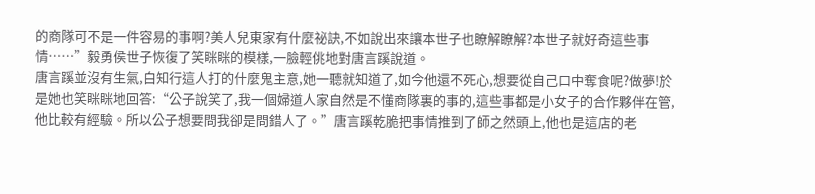的商隊可不是一件容易的事啊?美人兒東家有什麼祕訣,不如說出來讓本世子也瞭解瞭解?本世子就好奇這些事情……”毅勇侯世子恢復了笑眯眯的模樣,一臉輕佻地對唐言蹊說道。
唐言蹊並沒有生氣,白知行這人打的什麼鬼主意,她一聽就知道了,如今他還不死心,想要從自己口中奪食呢?做夢!於是她也笑眯眯地回答:“公子說笑了,我一個婦道人家自然是不懂商隊裏的事的,這些事都是小女子的合作夥伴在管,他比較有經驗。所以公子想要問我卻是問錯人了。”唐言蹊乾脆把事情推到了師之然頭上,他也是這店的老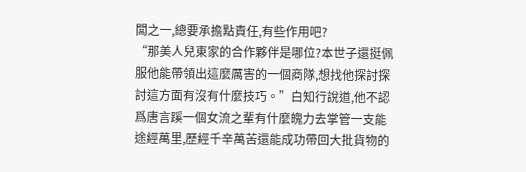闆之一,總要承擔點責任,有些作用吧?
“那美人兒東家的合作夥伴是哪位?本世子還挺佩服他能帶領出這麼厲害的一個商隊,想找他探討探討這方面有沒有什麼技巧。”白知行說道,他不認爲唐言蹊一個女流之輩有什麼魄力去掌管一支能途經萬里,歷經千辛萬苦還能成功帶回大批貨物的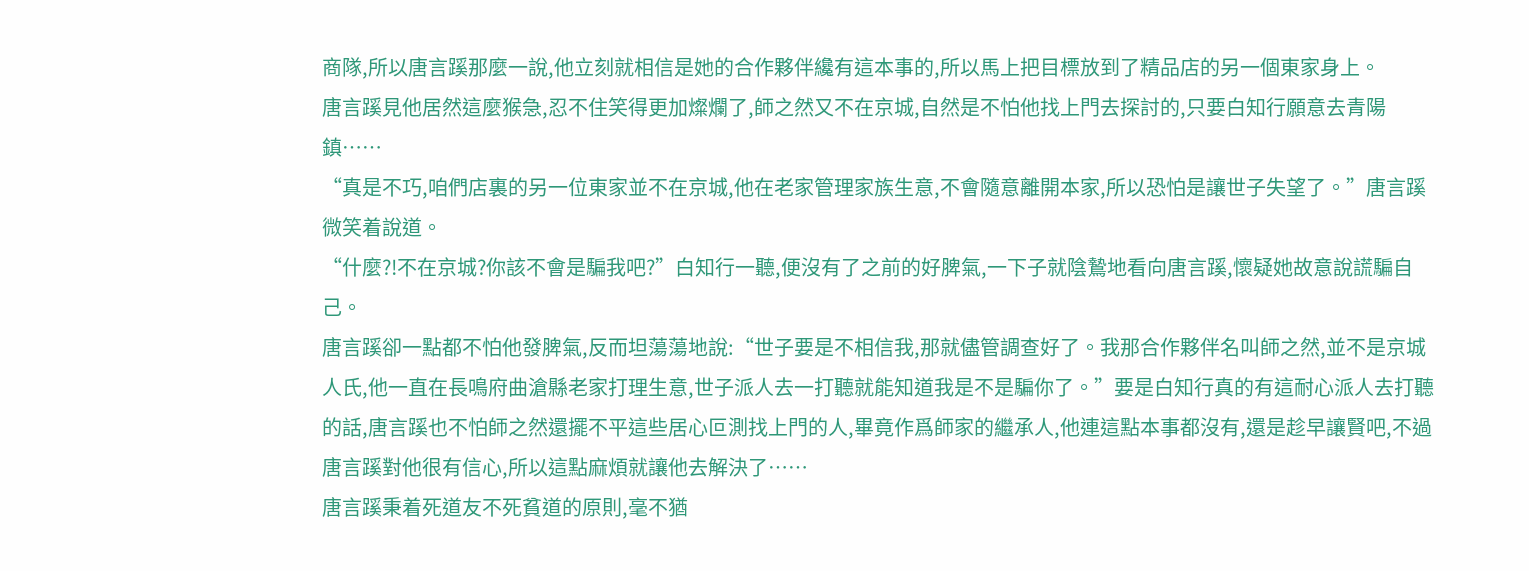商隊,所以唐言蹊那麼一說,他立刻就相信是她的合作夥伴纔有這本事的,所以馬上把目標放到了精品店的另一個東家身上。
唐言蹊見他居然這麼猴急,忍不住笑得更加燦爛了,師之然又不在京城,自然是不怕他找上門去探討的,只要白知行願意去青陽鎮……
“真是不巧,咱們店裏的另一位東家並不在京城,他在老家管理家族生意,不會隨意離開本家,所以恐怕是讓世子失望了。”唐言蹊微笑着說道。
“什麼?!不在京城?你該不會是騙我吧?”白知行一聽,便沒有了之前的好脾氣,一下子就陰鷙地看向唐言蹊,懷疑她故意說謊騙自己。
唐言蹊卻一點都不怕他發脾氣,反而坦蕩蕩地說:“世子要是不相信我,那就儘管調查好了。我那合作夥伴名叫師之然,並不是京城人氏,他一直在長鳴府曲滄縣老家打理生意,世子派人去一打聽就能知道我是不是騙你了。”要是白知行真的有這耐心派人去打聽的話,唐言蹊也不怕師之然還擺不平這些居心叵測找上門的人,畢竟作爲師家的繼承人,他連這點本事都沒有,還是趁早讓賢吧,不過唐言蹊對他很有信心,所以這點麻煩就讓他去解決了……
唐言蹊秉着死道友不死貧道的原則,毫不猶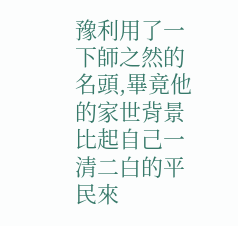豫利用了一下師之然的名頭,畢竟他的家世背景比起自己一清二白的平民來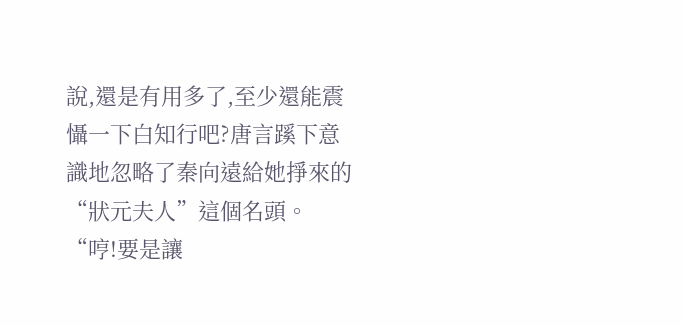說,還是有用多了,至少還能震懾一下白知行吧?唐言蹊下意識地忽略了秦向遠給她掙來的“狀元夫人”這個名頭。
“哼!要是讓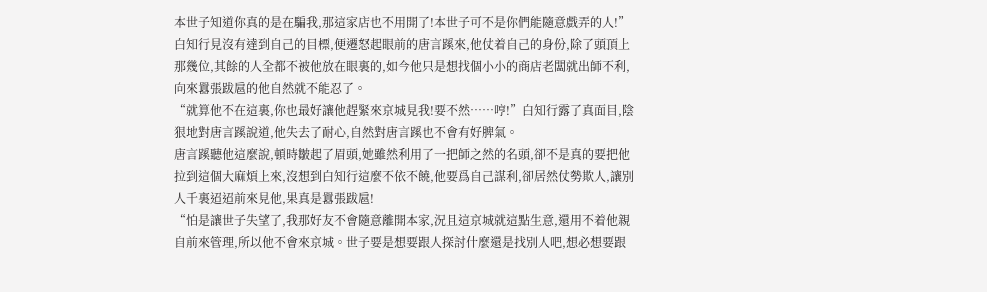本世子知道你真的是在騙我,那這家店也不用開了!本世子可不是你們能隨意戲弄的人!”白知行見沒有達到自己的目標,便遷怒起眼前的唐言蹊來,他仗着自己的身份,除了頭頂上那幾位,其餘的人全都不被他放在眼裏的,如今他只是想找個小小的商店老闆就出師不利,向來囂張跋扈的他自然就不能忍了。
“就算他不在這裏,你也最好讓他趕緊來京城見我!要不然……哼!”白知行露了真面目,陰狠地對唐言蹊說道,他失去了耐心,自然對唐言蹊也不會有好脾氣。
唐言蹊聽他這麼說,頓時皺起了眉頭,她雖然利用了一把師之然的名頭,卻不是真的要把他拉到這個大麻煩上來,沒想到白知行這麼不依不饒,他要爲自己謀利,卻居然仗勢欺人,讓別人千裏迢迢前來見他,果真是囂張跋扈!
“怕是讓世子失望了,我那好友不會隨意離開本家,況且這京城就這點生意,還用不着他親自前來管理,所以他不會來京城。世子要是想要跟人探討什麼還是找別人吧,想必想要跟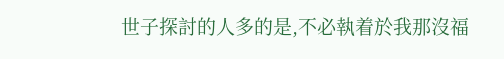世子探討的人多的是,不必執着於我那沒福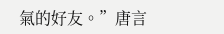氣的好友。”唐言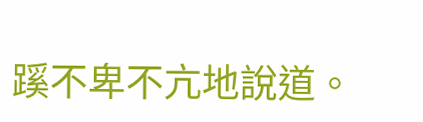蹊不卑不亢地說道。